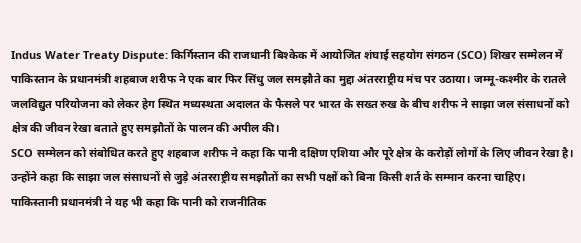Indus Water Treaty Dispute: किर्गिस्तान की राजधानी बिश्केक में आयोजित शंघाई सहयोग संगठन (SCO) शिखर सम्मेलन में पाकिस्तान के प्रधानमंत्री शहबाज शरीफ ने एक बार फिर सिंधु जल समझौते का मुद्दा अंतरराष्ट्रीय मंच पर उठाया। जम्मू-कश्मीर के रातले जलविद्युत परियोजना को लेकर हेग स्थित मध्यस्थता अदालत के फैसले पर भारत के सख्त रुख के बीच शरीफ ने साझा जल संसाधनों को क्षेत्र की जीवन रेखा बताते हुए समझौतों के पालन की अपील की।
SCO सम्मेलन को संबोधित करते हुए शहबाज शरीफ ने कहा कि पानी दक्षिण एशिया और पूरे क्षेत्र के करोड़ों लोगों के लिए जीवन रेखा है। उन्होंने कहा कि साझा जल संसाधनों से जुड़े अंतरराष्ट्रीय समझौतों का सभी पक्षों को बिना किसी शर्त के सम्मान करना चाहिए।
पाकिस्तानी प्रधानमंत्री ने यह भी कहा कि पानी को राजनीतिक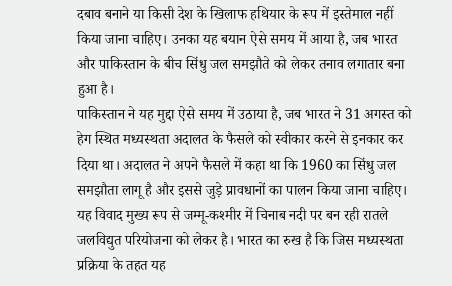दबाव बनाने या किसी देश के खिलाफ हथियार के रूप में इस्तेमाल नहीं किया जाना चाहिए। उनका यह बयान ऐसे समय में आया है, जब भारत और पाकिस्तान के बीच सिंधु जल समझौते को लेकर तनाव लगातार बना हुआ है।
पाकिस्तान ने यह मुद्दा ऐसे समय में उठाया है, जब भारत ने 31 अगस्त को हेग स्थित मध्यस्थता अदालत के फैसले को स्वीकार करने से इनकार कर दिया था। अदालत ने अपने फैसले में कहा था कि 1960 का सिंधु जल समझौता लागू है और इससे जुड़े प्रावधानों का पालन किया जाना चाहिए।
यह विवाद मुख्य रूप से जम्मू-कश्मीर में चिनाब नदी पर बन रही रातले जलविद्युत परियोजना को लेकर है। भारत का रुख है कि जिस मध्यस्थता प्रक्रिया के तहत यह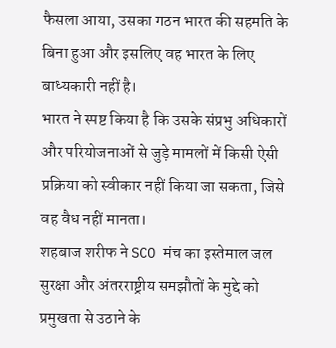फैसला आया, उसका गठन भारत की सहमति के बिना हुआ और इसलिए वह भारत के लिए बाध्यकारी नहीं है।
भारत ने स्पष्ट किया है कि उसके संप्रभु अधिकारों और परियोजनाओं से जुड़े मामलों में किसी ऐसी प्रक्रिया को स्वीकार नहीं किया जा सकता, जिसे वह वैध नहीं मानता।
शहबाज शरीफ ने SCO मंच का इस्तेमाल जल सुरक्षा और अंतरराष्ट्रीय समझौतों के मुद्दे को प्रमुखता से उठाने के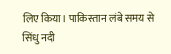लिए किया। पाकिस्तान लंबे समय से सिंधु नदी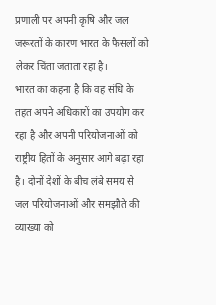प्रणाली पर अपनी कृषि और जल जरूरतों के कारण भारत के फैसलों को लेकर चिंता जताता रहा है।
भारत का कहना है कि वह संधि के तहत अपने अधिकारों का उपयोग कर रहा है और अपनी परियोजनाओं को राष्ट्रीय हितों के अनुसार आगे बढ़ा रहा है। दोनों देशों के बीच लंबे समय से जल परियोजनाओं और समझौते की व्याख्या को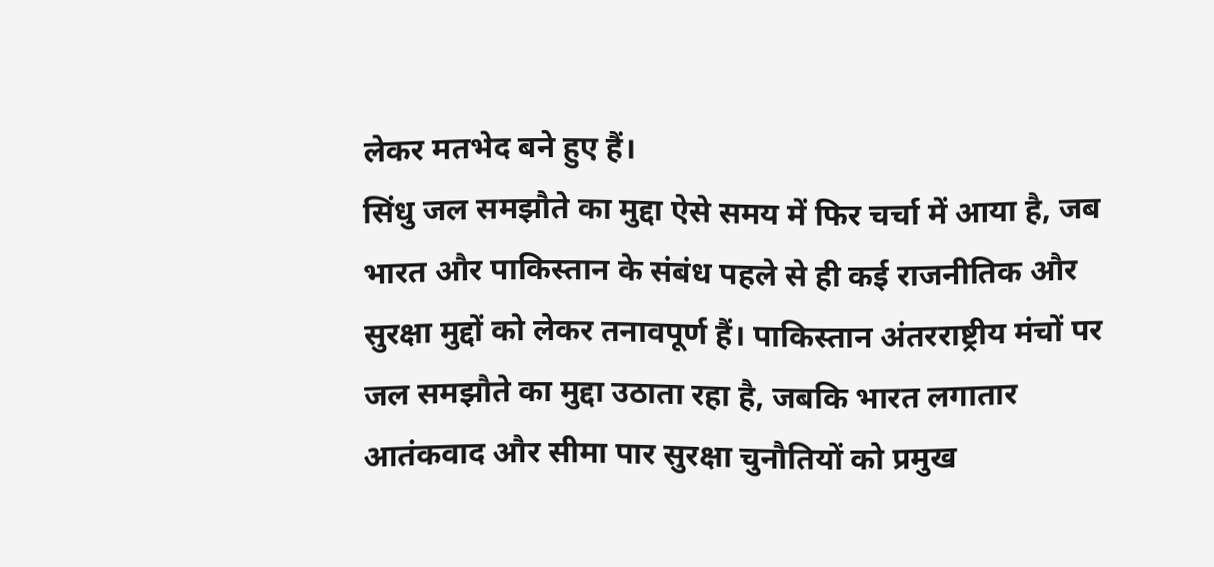लेकर मतभेद बने हुए हैं।
सिंधु जल समझौते का मुद्दा ऐसे समय में फिर चर्चा में आया है, जब भारत और पाकिस्तान के संबंध पहले से ही कई राजनीतिक और सुरक्षा मुद्दों को लेकर तनावपूर्ण हैं। पाकिस्तान अंतरराष्ट्रीय मंचों पर जल समझौते का मुद्दा उठाता रहा है, जबकि भारत लगातार आतंकवाद और सीमा पार सुरक्षा चुनौतियों को प्रमुख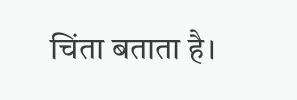चिंता बताता है।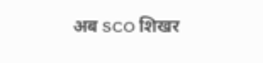अब SCO शिखर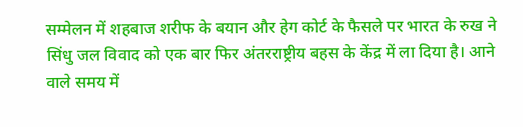सम्मेलन में शहबाज शरीफ के बयान और हेग कोर्ट के फैसले पर भारत के रुख ने सिंधु जल विवाद को एक बार फिर अंतरराष्ट्रीय बहस के केंद्र में ला दिया है। आने वाले समय में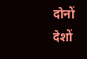दोनों देशों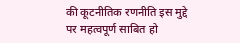की कूटनीतिक रणनीति इस मुद्दे पर महत्वपूर्ण साबित हो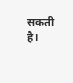सकती है।